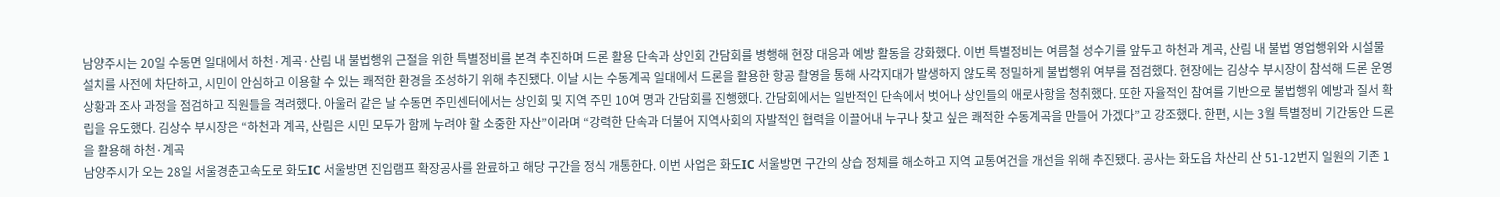남양주시는 20일 수동면 일대에서 하천·계곡·산림 내 불법행위 근절을 위한 특별정비를 본격 추진하며 드론 활용 단속과 상인회 간담회를 병행해 현장 대응과 예방 활동을 강화했다. 이번 특별정비는 여름철 성수기를 앞두고 하천과 계곡, 산림 내 불법 영업행위와 시설물 설치를 사전에 차단하고, 시민이 안심하고 이용할 수 있는 쾌적한 환경을 조성하기 위해 추진됐다. 이날 시는 수동계곡 일대에서 드론을 활용한 항공 촬영을 통해 사각지대가 발생하지 않도록 정밀하게 불법행위 여부를 점검했다. 현장에는 김상수 부시장이 참석해 드론 운영 상황과 조사 과정을 점검하고 직원들을 격려했다. 아울러 같은 날 수동면 주민센터에서는 상인회 및 지역 주민 10여 명과 간담회를 진행했다. 간담회에서는 일반적인 단속에서 벗어나 상인들의 애로사항을 청취했다. 또한 자율적인 참여를 기반으로 불법행위 예방과 질서 확립을 유도했다. 김상수 부시장은 “하천과 계곡, 산림은 시민 모두가 함께 누려야 할 소중한 자산”이라며 “강력한 단속과 더불어 지역사회의 자발적인 협력을 이끌어내 누구나 찾고 싶은 쾌적한 수동계곡을 만들어 가겠다”고 강조했다. 한편, 시는 3월 특별정비 기간동안 드론을 활용해 하천·계곡
남양주시가 오는 28일 서울경춘고속도로 화도IC 서울방면 진입램프 확장공사를 완료하고 해당 구간을 정식 개통한다. 이번 사업은 화도IC 서울방면 구간의 상습 정체를 해소하고 지역 교통여건을 개선을 위해 추진됐다. 공사는 화도읍 차산리 산 51-12번지 일원의 기존 1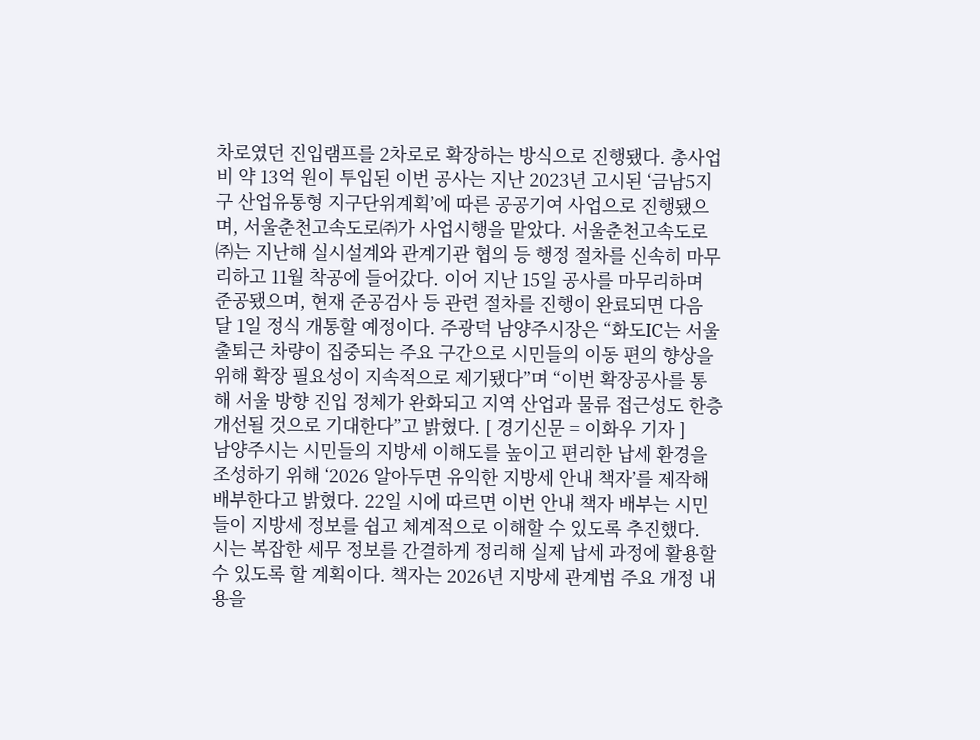차로였던 진입램프를 2차로로 확장하는 방식으로 진행됐다. 총사업비 약 13억 원이 투입된 이번 공사는 지난 2023년 고시된 ‘금남5지구 산업유통형 지구단위계획’에 따른 공공기여 사업으로 진행됐으며, 서울춘천고속도로㈜가 사업시행을 맡았다. 서울춘천고속도로㈜는 지난해 실시설계와 관계기관 협의 등 행정 절차를 신속히 마무리하고 11월 착공에 들어갔다. 이어 지난 15일 공사를 마무리하며 준공됐으며, 현재 준공검사 등 관련 절차를 진행이 완료되면 다음 달 1일 정식 개통할 예정이다. 주광덕 남양주시장은 “화도IC는 서울 출퇴근 차량이 집중되는 주요 구간으로 시민들의 이동 편의 향상을 위해 확장 필요성이 지속적으로 제기됐다”며 “이번 확장공사를 통해 서울 방향 진입 정체가 완화되고 지역 산업과 물류 접근성도 한층 개선될 것으로 기대한다”고 밝혔다. [ 경기신문 = 이화우 기자 ]
남양주시는 시민들의 지방세 이해도를 높이고 편리한 납세 환경을 조성하기 위해 ‘2026 알아두면 유익한 지방세 안내 책자’를 제작해 배부한다고 밝혔다. 22일 시에 따르면 이번 안내 책자 배부는 시민들이 지방세 정보를 쉽고 체계적으로 이해할 수 있도록 추진했다. 시는 복잡한 세무 정보를 간결하게 정리해 실제 납세 과정에 활용할 수 있도록 할 계획이다. 책자는 2026년 지방세 관계법 주요 개정 내용을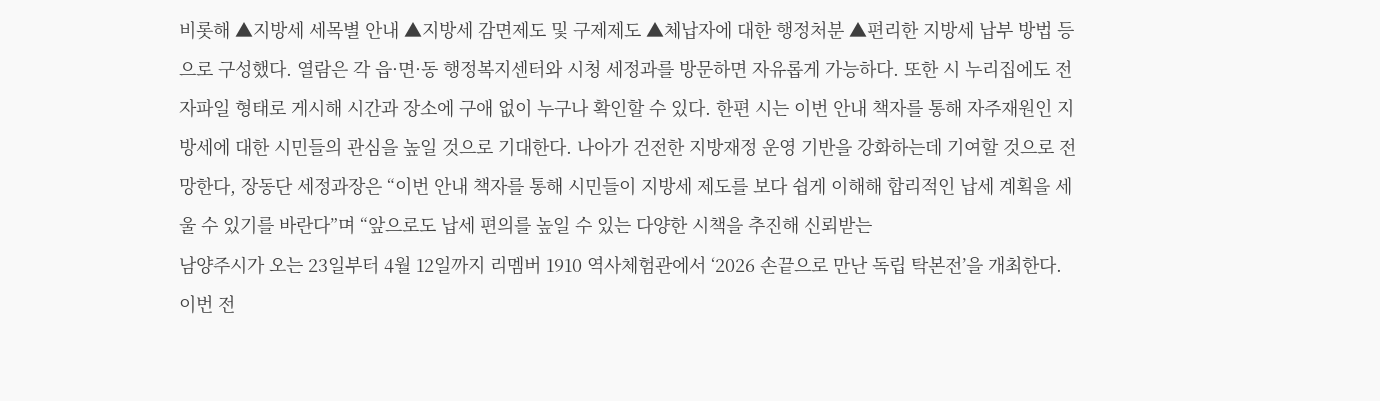비롯해 ▲지방세 세목별 안내 ▲지방세 감면제도 및 구제제도 ▲체납자에 대한 행정처분 ▲편리한 지방세 납부 방법 등으로 구성했다. 열람은 각 읍·면·동 행정복지센터와 시청 세정과를 방문하면 자유롭게 가능하다. 또한 시 누리집에도 전자파일 형태로 게시해 시간과 장소에 구애 없이 누구나 확인할 수 있다. 한편 시는 이번 안내 책자를 통해 자주재원인 지방세에 대한 시민들의 관심을 높일 것으로 기대한다. 나아가 건전한 지방재정 운영 기반을 강화하는데 기여할 것으로 전망한다, 장동단 세정과장은 “이번 안내 책자를 통해 시민들이 지방세 제도를 보다 쉽게 이해해 합리적인 납세 계획을 세울 수 있기를 바란다”며 “앞으로도 납세 편의를 높일 수 있는 다양한 시책을 추진해 신뢰받는
남양주시가 오는 23일부터 4월 12일까지 리멤버 1910 역사체험관에서 ‘2026 손끝으로 만난 독립 탁본전’을 개최한다. 이번 전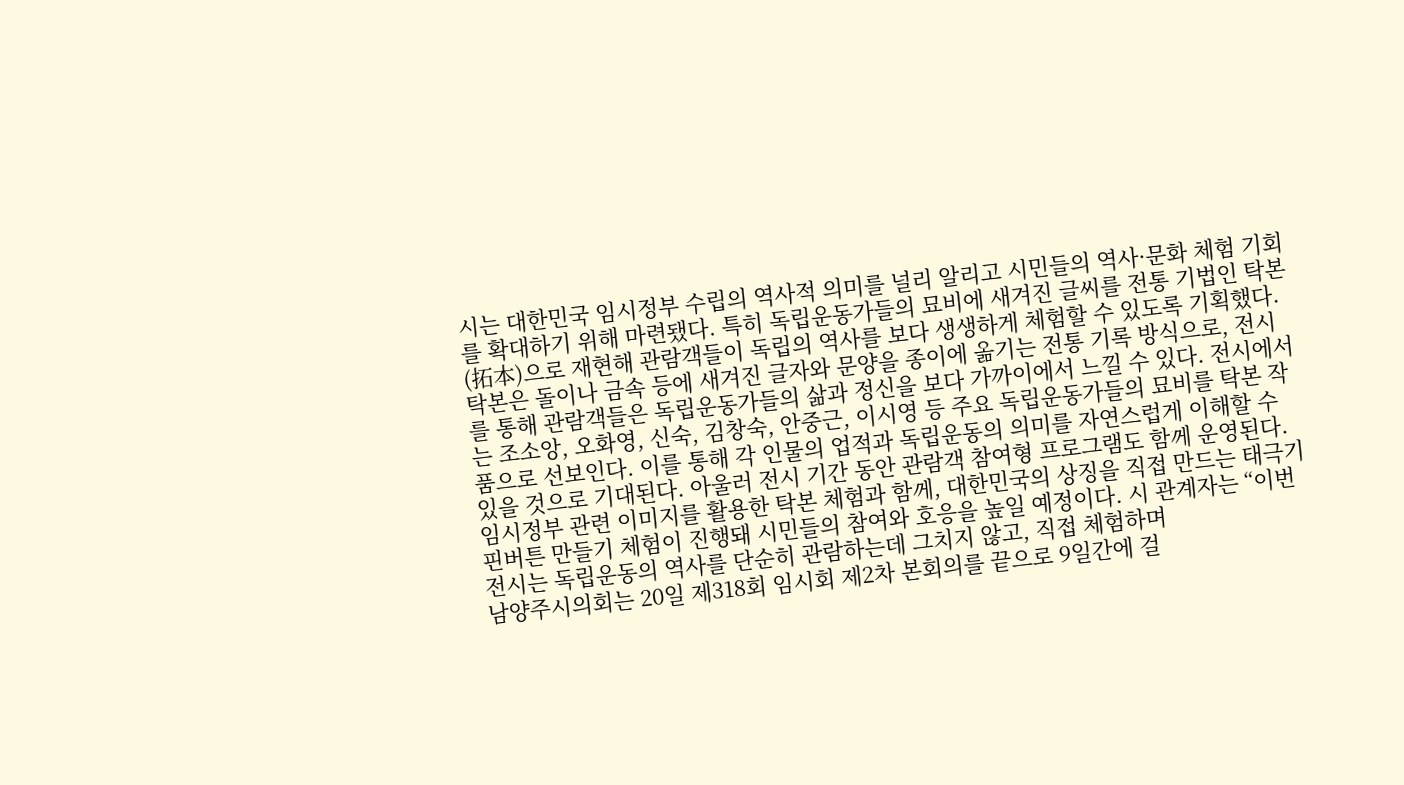시는 대한민국 임시정부 수립의 역사적 의미를 널리 알리고 시민들의 역사·문화 체험 기회를 확대하기 위해 마련됐다. 특히 독립운동가들의 묘비에 새겨진 글씨를 전통 기법인 탁본(拓本)으로 재현해 관람객들이 독립의 역사를 보다 생생하게 체험할 수 있도록 기획했다. 탁본은 돌이나 금속 등에 새겨진 글자와 문양을 종이에 옮기는 전통 기록 방식으로, 전시를 통해 관람객들은 독립운동가들의 삶과 정신을 보다 가까이에서 느낄 수 있다. 전시에서는 조소앙, 오화영, 신숙, 김창숙, 안중근, 이시영 등 주요 독립운동가들의 묘비를 탁본 작품으로 선보인다. 이를 통해 각 인물의 업적과 독립운동의 의미를 자연스럽게 이해할 수 있을 것으로 기대된다. 아울러 전시 기간 동안 관람객 참여형 프로그램도 함께 운영된다. 임시정부 관련 이미지를 활용한 탁본 체험과 함께, 대한민국의 상징을 직접 만드는 태극기 핀버튼 만들기 체험이 진행돼 시민들의 참여와 호응을 높일 예정이다. 시 관계자는 “이번 전시는 독립운동의 역사를 단순히 관람하는데 그치지 않고, 직접 체험하며
남양주시의회는 20일 제318회 임시회 제2차 본회의를 끝으로 9일간에 걸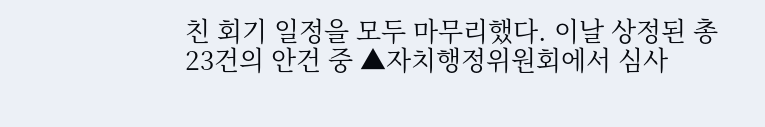친 회기 일정을 모두 마무리했다. 이날 상정된 총 23건의 안건 중 ▲자치행정위원회에서 심사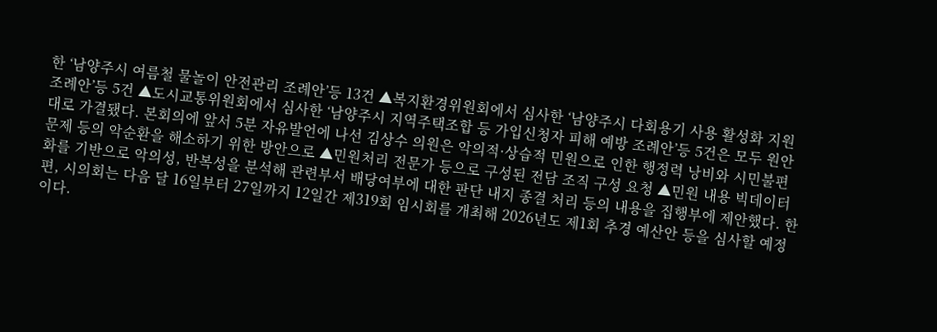한 ‘남양주시 여름철 물놀이 안전관리 조례안’등 13건 ▲복지환경위원회에서 심사한 ‘남양주시 다회용기 사용 활성화 지원 조례안’등 5건 ▲도시교통위원회에서 심사한 ‘남양주시 지역주택조합 등 가입신청자 피해 예방 조례안’등 5건은 모두 원안대로 가결됐다. 본회의에 앞서 5분 자유발언에 나선 김상수 의원은 악의적·상습적 민원으로 인한 행정력 낭비와 시민불편 문제 등의 악순환을 해소하기 위한 방안으로 ▲민원처리 전문가 등으로 구성된 전담 조직 구성 요청 ▲민원 내용 빅데이터화를 기반으로 악의성, 반복성을 분석해 관련부서 배당여부에 대한 판단 내지 종결 처리 등의 내용을 집행부에 제안했다. 한편, 시의회는 다음 달 16일부터 27일까지 12일간 제319회 임시회를 개최해 2026년도 제1회 추경 예산안 등을 심사할 예정이다.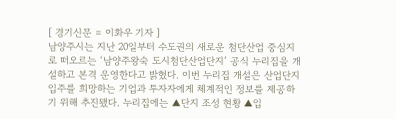[ 경기신문 = 이화우 기자 ]
남양주시는 지난 20일부터 수도권의 새로운 첨단산업 중심지로 떠오르는 ‘남양주왕숙 도시첨단산업단지’ 공식 누리집을 개설하고 본격 운영한다고 밝혔다. 이번 누리집 개설은 산업단지 입주를 희망하는 기업과 투자자에게 체계적인 정보를 제공하기 위해 추진됐다. 누리집에는 ▲단지 조성 현황 ▲입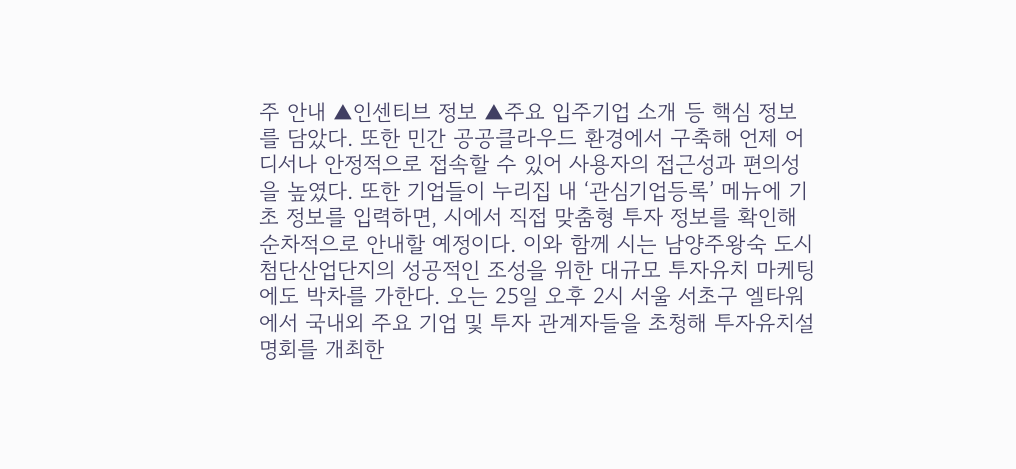주 안내 ▲인센티브 정보 ▲주요 입주기업 소개 등 핵심 정보를 담았다. 또한 민간 공공클라우드 환경에서 구축해 언제 어디서나 안정적으로 접속할 수 있어 사용자의 접근성과 편의성을 높였다. 또한 기업들이 누리집 내 ‘관심기업등록’ 메뉴에 기초 정보를 입력하면, 시에서 직접 맞춤형 투자 정보를 확인해 순차적으로 안내할 예정이다. 이와 함께 시는 남양주왕숙 도시첨단산업단지의 성공적인 조성을 위한 대규모 투자유치 마케팅에도 박차를 가한다. 오는 25일 오후 2시 서울 서초구 엘타워에서 국내외 주요 기업 및 투자 관계자들을 초청해 투자유치설명회를 개최한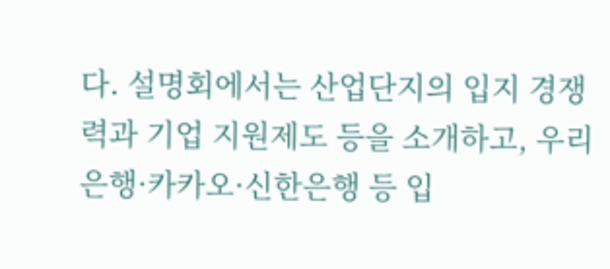다. 설명회에서는 산업단지의 입지 경쟁력과 기업 지원제도 등을 소개하고, 우리은행·카카오·신한은행 등 입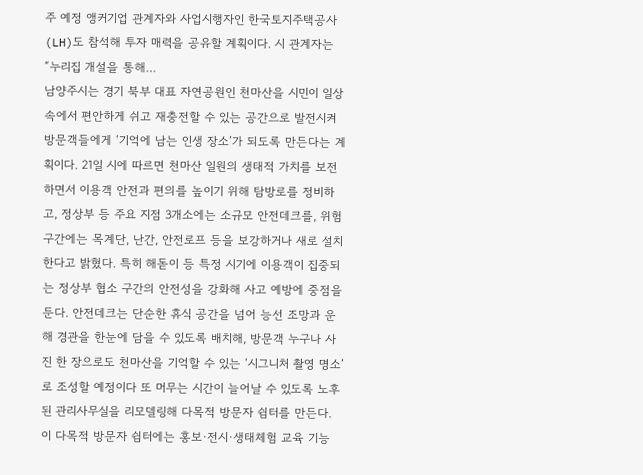주 예정 앵커기업 관계자와 사업시행자인 한국토지주택공사(LH)도 참석해 투자 매력을 공유할 계획이다. 시 관계자는 “누리집 개설을 통해…
남양주시는 경기 북부 대표 자연공원인 천마산을 시민이 일상 속에서 편안하게 쉬고 재충전할 수 있는 공간으로 발전시켜 방문객들에게 ‘기억에 남는 인생 장소’가 되도록 만든다는 계획이다. 21일 시에 따르면 천마산 일원의 생태적 가치를 보전하면서 이용객 안전과 편의를 높이기 위해 탐방로를 정비하고, 정상부 등 주요 지점 3개소에는 소규모 안전데크를, 위험 구간에는 목계단, 난간, 안전로프 등을 보강하거나 새로 설치한다고 밝혔다. 특히 해돋이 등 특정 시기에 이용객이 집중되는 정상부 협소 구간의 안전성을 강화해 사고 예방에 중점을 둔다. 안전데크는 단순한 휴식 공간을 넘어 능선 조망과 운해 경관을 한눈에 담을 수 있도록 배치해, 방문객 누구나 사진 한 장으로도 천마산을 기억할 수 있는 ‘시그니처 촬영 명소’로 조성할 예정이다 또 머무는 시간이 늘어날 수 있도록 노후된 관리사무실을 리모델링해 다목적 방문자 쉼터를 만든다. 이 다목적 방문자 쉼터에는 홍보·전시·생태체험 교육 기능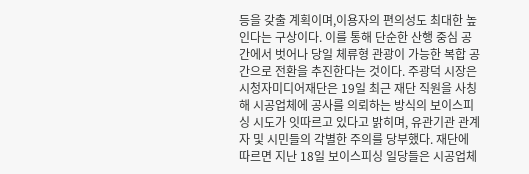등을 갖출 계획이며,이용자의 편의성도 최대한 높인다는 구상이다. 이를 통해 단순한 산행 중심 공간에서 벗어나 당일 체류형 관광이 가능한 복합 공간으로 전환을 추진한다는 것이다. 주광덕 시장은
시청자미디어재단은 19일 최근 재단 직원을 사칭해 시공업체에 공사를 의뢰하는 방식의 보이스피싱 시도가 잇따르고 있다고 밝히며, 유관기관 관계자 및 시민들의 각별한 주의를 당부했다. 재단에 따르면 지난 18일 보이스피싱 일당들은 시공업체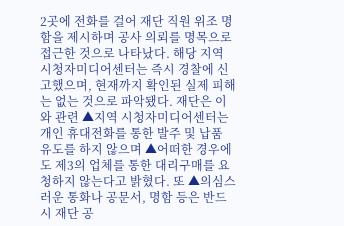2곳에 전화를 걸어 재단 직원 위조 명함을 제시하며 공사 의뢰를 명목으로 접근한 것으로 나타났다. 해당 지역 시청자미디어센터는 즉시 경찰에 신고했으며, 현재까지 확인된 실제 피해는 없는 것으로 파악됐다. 재단은 이와 관련 ▲지역 시청자미디어센터는 개인 휴대전화를 통한 발주 및 납품 유도를 하지 않으며 ▲어떠한 경우에도 제3의 업체를 통한 대리구매를 요청하지 않는다고 밝혔다. 또 ▲의심스러운 통화나 공문서, 명함 등은 반드시 재단 공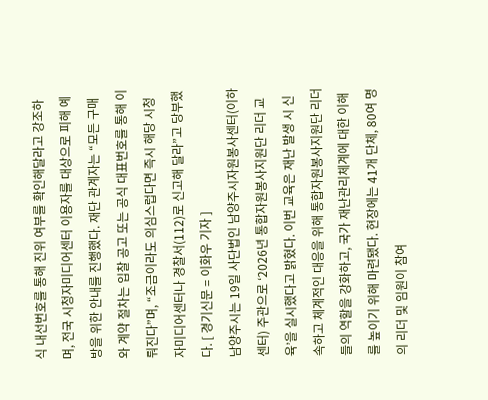식 내선번호를 통해 진위 여부를 확인해달라고 강조하며, 전국 시청자미디어센터 이용자를 대상으로 피해 예방을 위한 안내를 진행했다. 재단 관계자는 “모든 구매와 계약 절차는 입찰 공고 또는 공식 대표번호를 통해 이뤄진다”며, “조금이라도 의심스럽다면 즉시 해당 시청자미디어센터나 경찰서(112)로 신고해 달라”고 당부했다. [ 경기신문 = 이화우 기자 ]
남양주시는 19일 사단법인 남양주시자원봉사센터(이하 센터) 주관으로 ‘2026년 통합자원봉사지원단 리더 교육’을 실시했다고 밝혔다. 이번 교육은 재난 발생 시 신속하고 체계적인 대응을 위해 통합자원봉사지원단 리더들의 역할을 강화하고, 국가 재난관리체계에 대한 이해를 높이기 위해 마련됐다. 현장에는 41개 단체, 80여 명의 리더 및 임원이 참여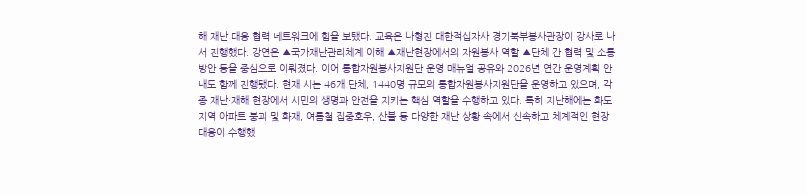해 재난 대응 협력 네트워크에 힘을 보탰다. 교육은 나형진 대한적십자사 경기북부봉사관장이 강사로 나서 진행했다. 강연은 ▲국가재난관리체계 이해 ▲재난현장에서의 자원봉사 역할 ▲단체 간 협력 및 소통 방안 등을 중심으로 이뤄졌다. 이어 통합자원봉사지원단 운영 매뉴얼 공유와 2026년 연간 운영계획 안내도 함께 진행됐다. 현재 시는 46개 단체, 1440명 규모의 통합자원봉사지원단을 운영하고 있으며, 각종 재난·재해 현장에서 시민의 생명과 안전을 지키는 핵심 역할을 수행하고 있다. 특히 지난해에는 화도 지역 아파트 붕괴 및 화재, 여름철 집중호우, 산불 등 다양한 재난 상황 속에서 신속하고 체계적인 현장 대응이 수행했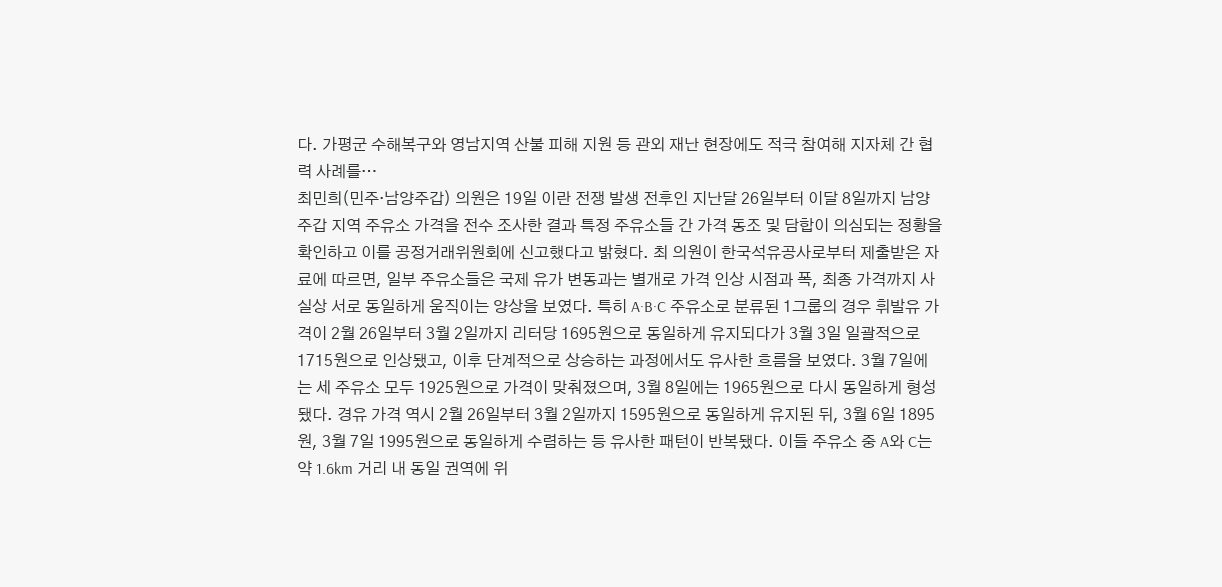다. 가평군 수해복구와 영남지역 산불 피해 지원 등 관외 재난 현장에도 적극 참여해 지자체 간 협력 사례를…
최민희(민주·남양주갑) 의원은 19일 이란 전쟁 발생 전후인 지난달 26일부터 이달 8일까지 남양주갑 지역 주유소 가격을 전수 조사한 결과 특정 주유소들 간 가격 동조 및 담합이 의심되는 정황을 확인하고 이를 공정거래위원회에 신고했다고 밝혔다. 최 의원이 한국석유공사로부터 제출받은 자료에 따르면, 일부 주유소들은 국제 유가 변동과는 별개로 가격 인상 시점과 폭, 최종 가격까지 사실상 서로 동일하게 움직이는 양상을 보였다. 특히 A·B·C 주유소로 분류된 1그룹의 경우 휘발유 가격이 2월 26일부터 3월 2일까지 리터당 1695원으로 동일하게 유지되다가 3월 3일 일괄적으로 1715원으로 인상됐고, 이후 단계적으로 상승하는 과정에서도 유사한 흐름을 보였다. 3월 7일에는 세 주유소 모두 1925원으로 가격이 맞춰졌으며, 3월 8일에는 1965원으로 다시 동일하게 형성됐다. 경유 가격 역시 2월 26일부터 3월 2일까지 1595원으로 동일하게 유지된 뒤, 3월 6일 1895원, 3월 7일 1995원으로 동일하게 수렴하는 등 유사한 패턴이 반복됐다. 이들 주유소 중 A와 C는 약 1.6km 거리 내 동일 권역에 위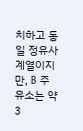치하고 동일 정유사 계열이지만, B 주유소는 약 3